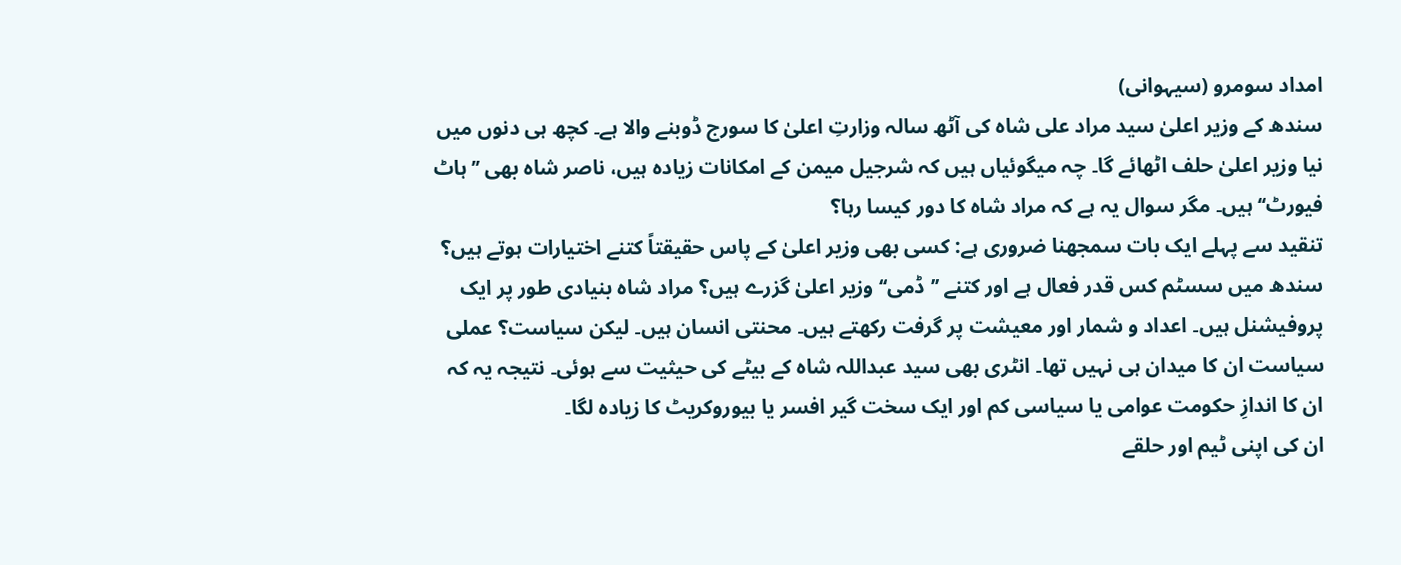امداد سومرو (سیہوانی)
سندھ کے وزیر اعلیٰ سید مراد علی شاہ کی آٹھ سالہ وزارتِ اعلیٰ کا سورج ڈوبنے والا ہے۔ کچھ ہی دنوں میں نیا وزیر اعلیٰ حلف اٹھائے گا۔ چہ میگوئیاں ہیں کہ شرجیل میمن کے امکانات زیادہ ہیں، ناصر شاہ بھی ’’ہاٹ فیورٹ‘‘ ہیں۔ مگر سوال یہ ہے کہ مراد شاہ کا دور کیسا رہا؟
تنقید سے پہلے ایک بات سمجھنا ضروری ہے: کسی بھی وزیر اعلیٰ کے پاس حقیقتاً کتنے اختیارات ہوتے ہیں؟ سندھ میں سسٹم کس قدر فعال ہے اور کتنے ’’ڈمی‘‘ وزیر اعلیٰ گزرے ہیں؟ مراد شاہ بنیادی طور پر ایک پروفیشنل ہیں۔ اعداد و شمار اور معیشت پر گرفت رکھتے ہیں۔ محنتی انسان ہیں۔ لیکن سیاست؟ عملی سیاست ان کا میدان ہی نہیں تھا۔ انٹری بھی سید عبداللہ شاہ کے بیٹے کی حیثیت سے ہوئی۔ نتیجہ یہ کہ ان کا اندازِ حکومت عوامی یا سیاسی کم اور ایک سخت گیر افسر یا بیوروکریٹ کا زیادہ لگا۔
ان کی اپنی ٹیم اور حلقے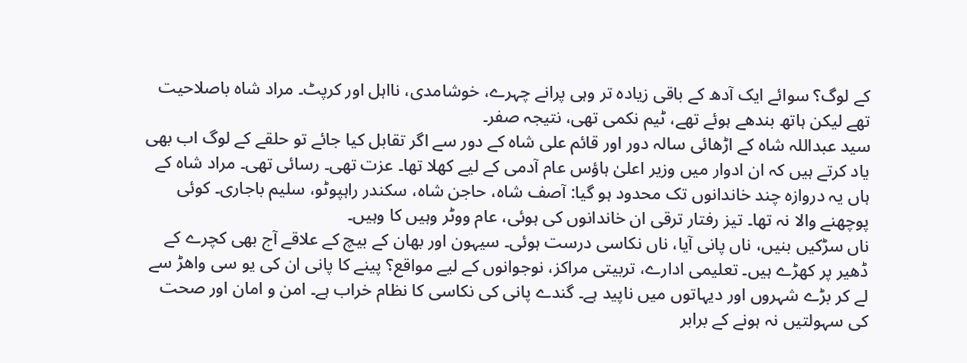کے لوگ؟ سوائے ایک آدھ کے باقی زیادہ تر وہی پرانے چہرے، خوشامدی، نااہل اور کرپٹ۔ مراد شاہ باصلاحیت تھے لیکن ہاتھ بندھے ہوئے تھے، ٹیم نکمی تھی، نتیجہ صفر۔
سید عبداللہ شاہ کے اڑھائی سالہ دور اور قائم علی شاہ کے دور سے اگر تقابل کیا جائے تو حلقے کے لوگ اب بھی یاد کرتے ہیں کہ ان ادوار میں وزیر اعلیٰ ہاؤس عام آدمی کے لیے کھلا تھا۔ عزت تھی۔ رسائی تھی۔ مراد شاہ کے ہاں یہ دروازہ چند خاندانوں تک محدود ہو گیا: آصف شاہ، حاجن شاہ، سکندر راہپوٹو، سلیم باجاری۔ کوئی پوچھنے والا نہ تھا۔ تیز رفتار ترقی ان خاندانوں کی ہوئی، عام ووٹر وہیں کا وہیں۔
ناں سڑکیں بنیں، ناں پانی آیا، ناں نکاسی درست ہوئی۔ سیہون اور بھان کے بیچ کے علاقے آج بھی کچرے کے ڈھیر پر کھڑے ہیں۔ تعلیمی ادارے، تربیتی مراکز، نوجوانوں کے لیے مواقع؟ پینے کا پانی ان کی یو سی واھڑ سے لے کر بڑے شہروں اور دیہاتوں میں ناپید ہے۔ گندے پانی کی نکاسی کا نظام خراب ہے۔ امن و امان اور صحت کی سہولتیں نہ ہونے کے برابر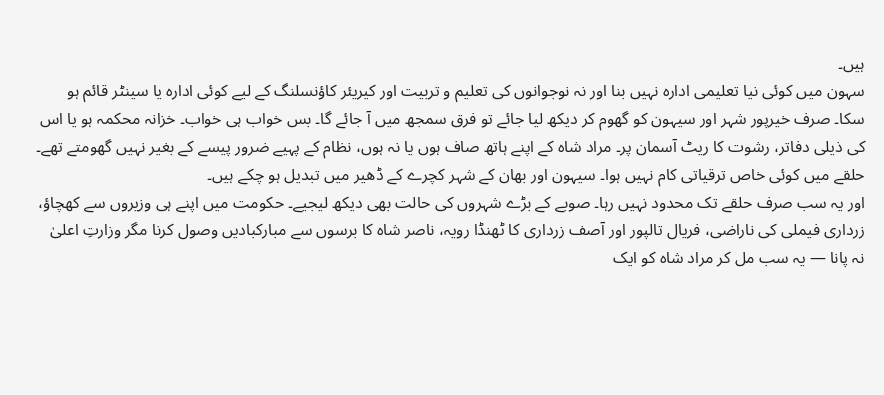ہیں۔
سہون میں کوئی نیا تعلیمی ادارہ نہیں بنا اور نہ نوجوانوں کی تعلیم و تربیت اور کیریئر کاؤنسلنگ کے لیے کوئی ادارہ یا سینٹر قائم ہو سکا۔ صرف خیرپور شہر اور سیہون کو گھوم کر دیکھ لیا جائے تو فرق سمجھ میں آ جائے گا۔ بس خواب ہی خواب۔ خزانہ محکمہ ہو یا اس کی ذیلی دفاتر، رشوت کا ریٹ آسمان پر۔ مراد شاہ کے اپنے ہاتھ صاف ہوں یا نہ ہوں، نظام کے پہیے ضرور پیسے کے بغیر نہیں گھومتے تھے۔
حلقے میں کوئی خاص ترقیاتی کام نہیں ہوا۔ سیہون اور بھان کے شہر کچرے کے ڈھیر میں تبدیل ہو چکے ہیں۔
اور یہ سب صرف حلقے تک محدود نہیں رہا۔ صوبے کے بڑے شہروں کی حالت بھی دیکھ لیجیے۔ حکومت میں اپنے ہی وزیروں سے کھچاؤ، زرداری فیملی کی ناراضی، فریال تالپور اور آصف زرداری کا ٹھنڈا رویہ، ناصر شاہ کا برسوں سے مبارکبادیں وصول کرنا مگر وزارتِ اعلیٰ نہ پانا — یہ سب مل کر مراد شاہ کو ایک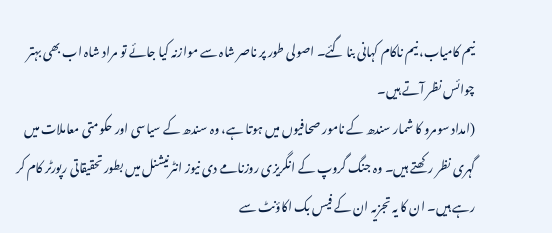نیم کامیاب، نیم ناکام کہانی بنا گئے۔ اصولی طور پر ناصر شاہ سے موازنہ کیا جائے تو مراد شاہ اب بھی بہتر چوائس نظر آتے ہیں۔
(امداد سومرو کا شمار سندھ کے نامور صحافیوں میں ہوتا ہے، وہ سندھ کے سیاسی اور حکومتی معاملات میں گہری نظر رکھتے ہیں۔ وہ جنگ گروپ کے انگریزی روزنامے دی نیوز انٹرنیشنل میں بطور تحقیقاتی رپورٹر کام کر رہے ہیں۔ ان کا یہ تجزیہ ان کے فیس بک اکاؤنٹ سے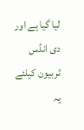لیا گیا ہے اور دی انڈس ٹربیون کیلئے یہ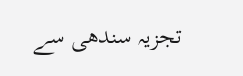تجزیہ سندھی سے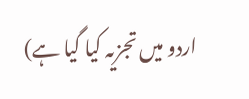اردو میں تجزیہ کیا گیا ہے)